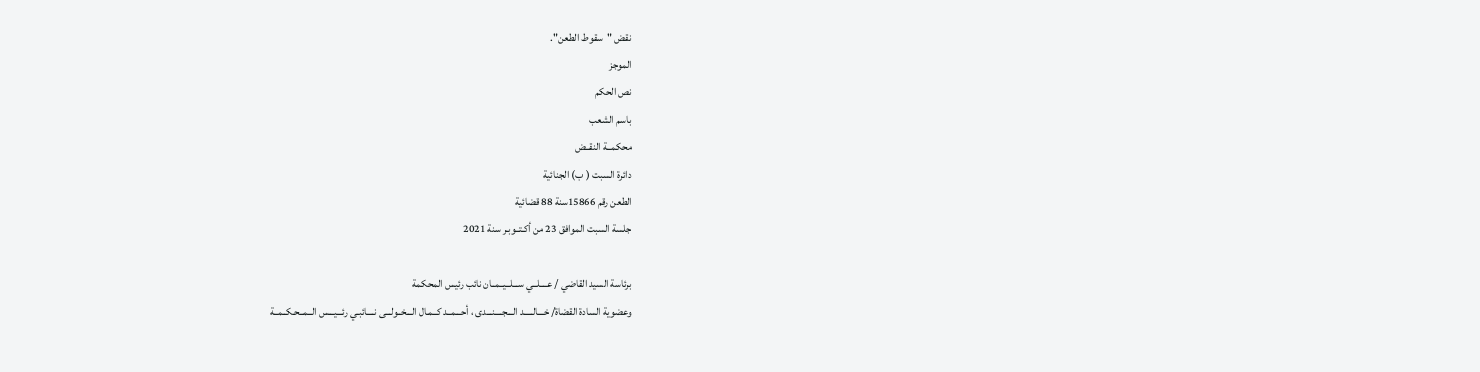نقض "سقوط الطعن".
الموجز
نص الحكم
باسم الشعب
محكمــة النقــض
دائرة السبت ( ب) الجنائية
الطعن رقم 15866سنة 88 قضائية
جلسة السبت الموافق 23 من أكـتــوبـر سنة 2021

برئاسة السيد القاضي / عــــلــي ســـلــيــمــان نائب رئيس المحكمة
وعضوية السادة القضاة/ خـــالـــــد الـــجــــنـــدى ، أحـــمــد كــمـال الـــخــولـــى نــــائبـي رئـــيـــس الــمــحـكــمــة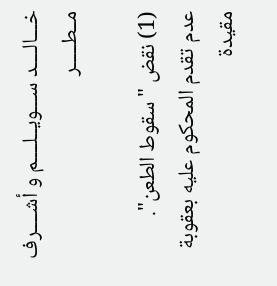خـــالــــد ســـويــلــــم و أشــــرف مــطـــــر

(1) نقض "سقوط الطعن".
عدم تقدم المحكوم عليه بعقوبة مقيدة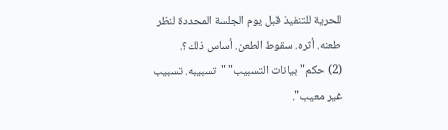للحرية للتنفيذ قبل يوم الجلسة المحددة لنظر طعنه. أثره. سقوط الطعن. أساس ذلك؟.
(2) حكم"بيانات التسبيب" "تسبيبه. تسبيب غير معيب".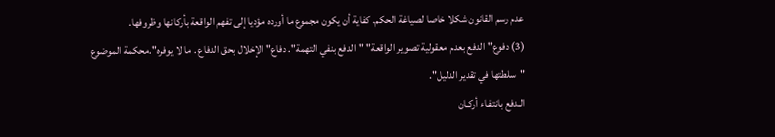عدم رسم القانون شكلا خاصا لصياغة الحكم. كفاية أن يكون مجموع ما أورده مؤديا إلى تفهم الواقعة بأركانها وظروفها.
(3) دفوع"الدفع بعدم معقولية تصوير الواقعة" "الدفع بنفي التهمة". دفاع" الإخلال بحق الدفاع . ما لا يوفره".محكمة الموضوع "سلطتها في تقدير الدليل".
الـدفع بانتفـاء أركـان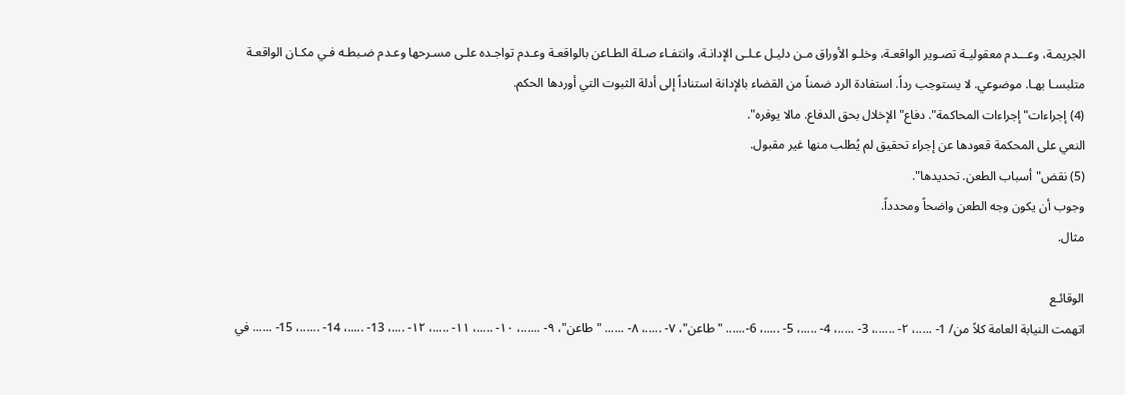الجريمـة، وعـــدم معقوليـة تصـوير الواقعـة، وخلـو الأوراق مـن دليـل عـلـى الإدانـة، وانتفـاء صـلة الطـاعن بالواقعـة وعـدم تواجـده علـى مسـرحها وعـدم ضـبطـه فـي مكـان الواقعـة متلبسـا بهـا. موضوعي. لا يستوجب رداً. استفادة الرد ضمناً من القضاء بالإدانة استناداً إلى أدلة الثبوت التي أوردها الحكم.
(4) إجراءات" إجراءات المحاكمة". دفاع"الإخلال بحق الدفاع. مالا يوفره".
النعي على المحكمة قعودها عن إجراء تحقيق لم يُطلب منها غير مقبول.
(5) نقض"أسباب الطعن. تحديدها".
وجوب أن يكون وجه الطعن واضحاً ومحدداً.
مثال.

الوقائـع
اتهمت النيابة العامة كلاً من/ 1- .....، ۲- ......، 3- .....، 4- .....، 5- .....، 6-...... "طاعن"، ۷- .....، ۸- ...... "طاعن"، ۹- ......، ۱۰- .....، ۱۱- .....، ۱۲- ....، 13- .....، 14- ......، 15- ...... في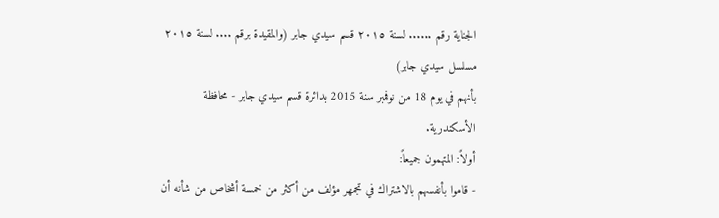الجناية رقم ...... لسنة ٢٠١٥ قسم سيدي جابر (والمقيدة برقم .... لسنة ٢٠١٥ مسلسل سيدي جابر)
بأنهم في يوم 18 من نوفمبر سنة 2015 بدائرة قسم سيدي جابر - محافظة الأسكندرية.
أولاً: المتهمون جميعاً:
- قاموا بأنفسهم بالاشتراك في تجمهر مؤلف من أكثر من خمسة أشخاص من شأنه أن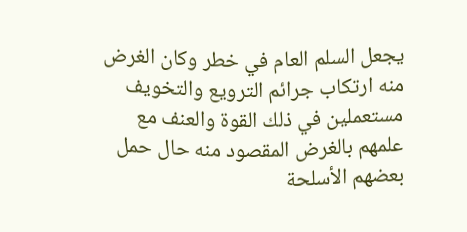يجعل السلم العام في خطر وكان الغرض منه ارتكاب جرائم الترويع والتخويف مستعملين في ذلك القوة والعنف مع علمهم بالغرض المقصود منه حال حمل بعضهم الأسلحة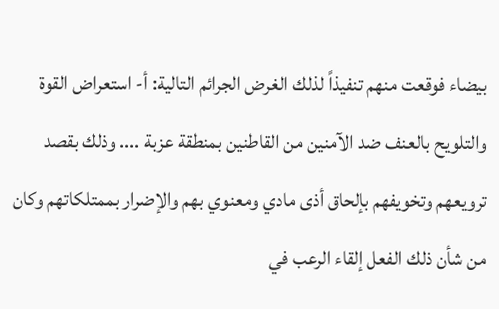بيضاء فوقعت منهم تنفيذاً لذلك الغرض الجرائم التالية: أ- استعراض القوة والتلويح بالعنف ضد الآمنين من القاطنين بمنطقة عزبة .... وذلك بقصد ترويعهم وتخويفهم بإلحاق أذى مادي ومعنوي بهم والإضرار بممتلكاتهم وكان من شأن ذلك الفعل إلقاء الرعب في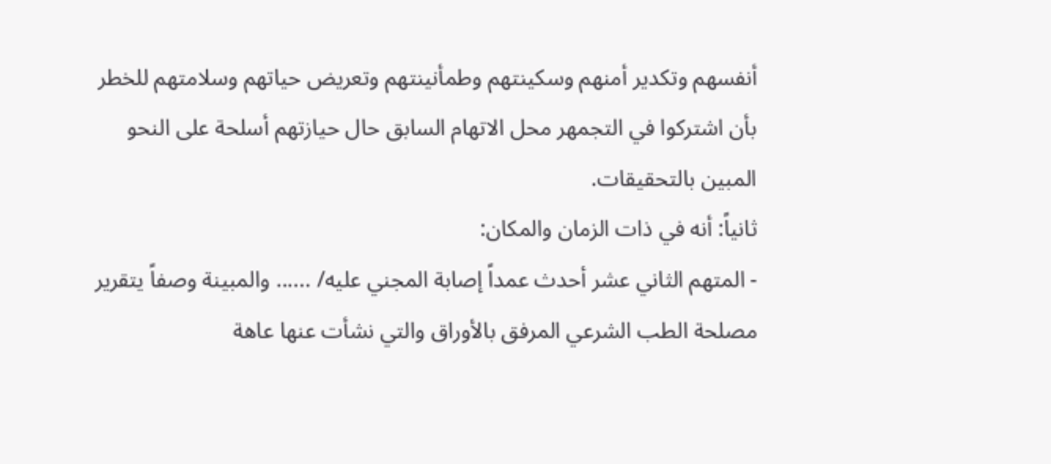أنفسهم وتكدير أمنهم وسكينتهم وطمأنينتهم وتعريض حياتهم وسلامتهم للخطر بأن اشتركوا في التجمهر محل الاتهام السابق حال حيازتهم أسلحة على النحو المبين بالتحقيقات.
ثانياً: أنه في ذات الزمان والمكان:
- المتهم الثاني عشر أحدث عمداً إصابة المجني عليه/ ...... والمبينة وصفاً يتقرير مصلحة الطب الشرعي المرفق بالأوراق والتي نشأت عنها عاهة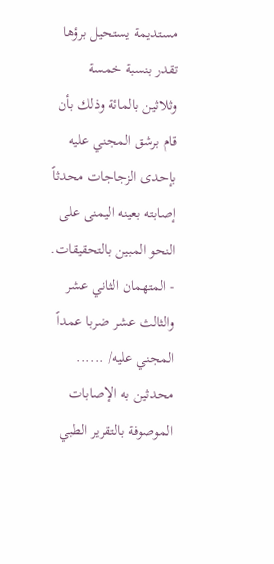مستديمة يستحيل برؤها تقدر بنسبة خمسة وثلاثين بالمائة وذلك بأن قام برشق المجني عليه بإحدى الزجاجات محدثاً إصابته بعينه اليمنى على النحو المبين بالتحقيقات.
- المتهمان الثاني عشر والثالث عشر ضربا عمداً المجني عليه/ ...... محدثین به الإصابات الموصوفة بالتقرير الطبي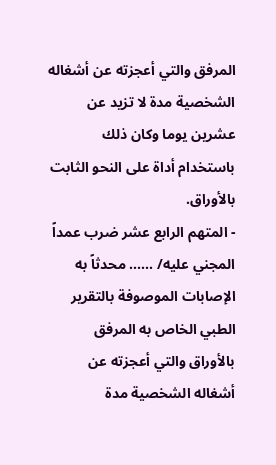المرفق والتي أعجزته عن أشغاله الشخصية مدة لا تزيد عن عشرين يوما وكان ذلك باستخدام أداة على النحو الثابت بالأوراق.
- المتهم الرابع عشر ضرب عمداً المجني عليه/ ...... محدثاً به الإصابات الموصوفة بالتقرير الطبي الخاص به المرفق بالأوراق والتي أعجزته عن أشغاله الشخصية مدة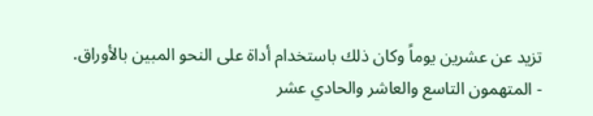تزيد عن عشرين يوماً وكان ذلك باستخدام أداة على النحو المبين بالأوراق.
- المتهمون التاسع والعاشر والحادي عشر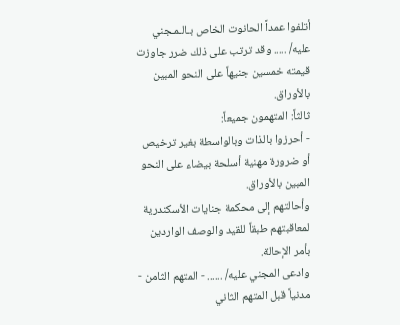أتلفوا عمداً الحانوت الخاص بـالـمـجني عليه/ ..... وقد ترتب على ذلك ضرر جاوزت قيمته خمسين جنيهاً على النحو المبين بالأوراق.
ثالثاً: المتهمون جميعاً:
- أحرزوا بالذات وبالواسطة بغير ترخيص أو ضرورة مهنية أسلحة بيضاء على النحو المبين بالأوراق.
وأحالتهم إلى محكمة جنايات الأسكندرية لمعاقبتهم طبقاً للقيد والوصف الواردين بأمر الإحالة.
وادعى المجني عليه/ ...... - المتهم الثامن - مدنياً قبل المتهم الثاني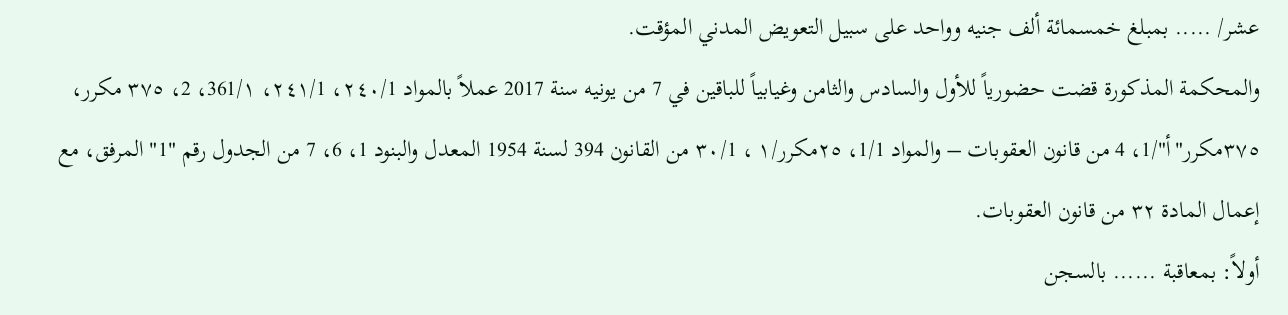عشر/ ..... بمبلغ خمسمائة ألف جنيه وواحد على سبيل التعويض المدني المؤقت.
والمحكمة المذكورة قضت حضورياً للأول والسادس والثامن وغيابياً للباقين في 7 من يونيه سنة 2017 عملاً بالمواد ٢٤٠/1، ٢٤١/1، 361/١، 2، ٣٧٥ مكرر، ٣٧٥مكرر"أ"/1، 4 من قانون العقوبات – والمواد 1/1، ٢٥مكرر/۱ ، ۳۰/1 من القانون 394 لسنة 1954 المعدل والبنود 1، 6، 7 من الجدول رقم "1" المرفق، مع إعمال المادة ٣٢ من قانون العقوبات.
أولاً: بمعاقبة ...... بالسجن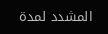المشدد لمدة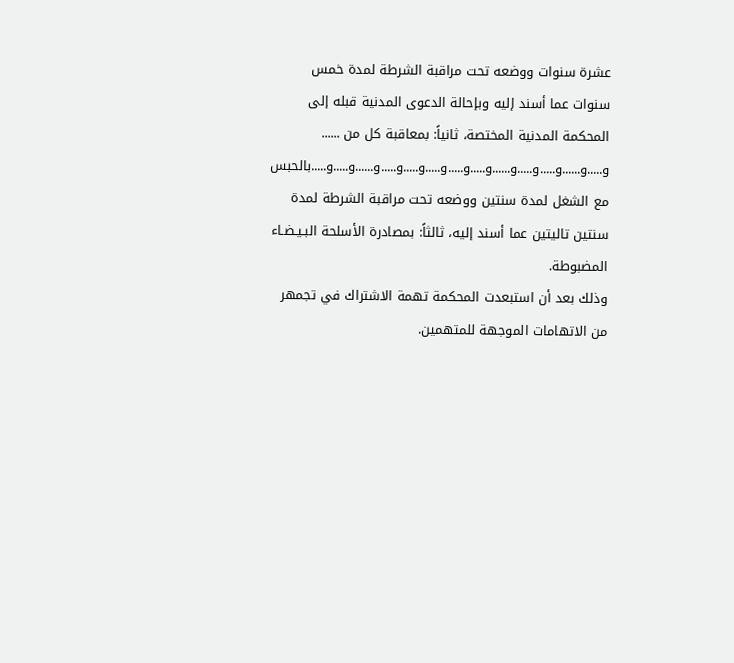عشرة سنوات ووضعه تحت مراقبة الشرطة لمدة خمس سنوات عما أسند إليه وبإحالة الدعوى المدنية قبله إلى المحكمة المدنية المختصة، ثانياً: بمعاقبة كل من ...... و.....و......و.....و.....و......و.....و.....و.....و.....و.....و......و.....و.....بالحبس مع الشغل لمدة سنتين ووضعه تحت مراقبة الشرطة لمدة سنتين تاليتين عما أسند إليه، ثالثاً: بمصادرة الأسلحة البـيـضـاء المضبوطة.
وذلك بعد أن استبعدت المحكمة تهمة الاشتراك في تجمهر من الاتهامات الموجهة للمتهمين.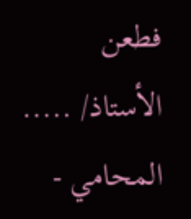فطعن الأستاذ/ ..... المحامي -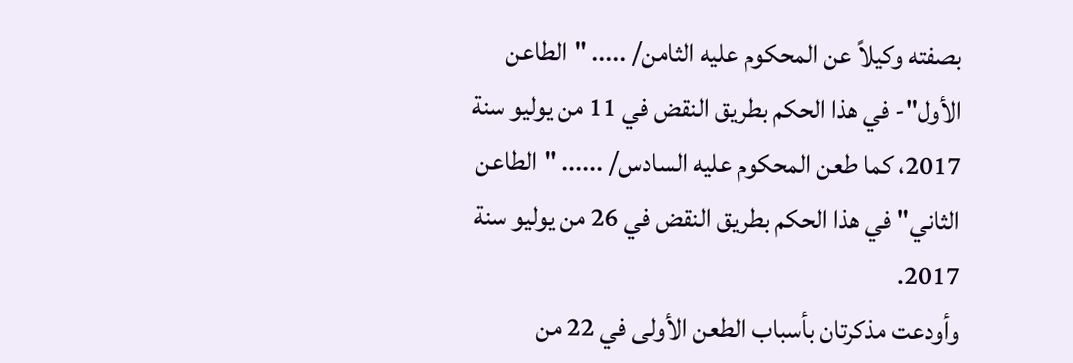بصفته وكيلاً عن المحكوم عليه الثامن/ ..... "الطاعن الأول"- في هذا الحكم بطريق النقض في 11 من يوليو سنة 2017، كما طعن المحكوم عليه السادس/ ...... "الطاعن الثاني" في هذا الحكم بطريق النقض في 26 من يوليو سنة 2017.
وأودعت مذكرتان بأسباب الطعن الأولى في 22 من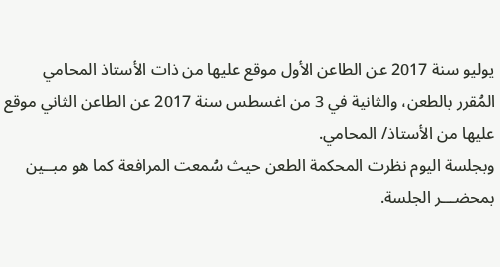يوليو سنة 2017 عن الطاعن الأول موقع عليها من ذات الأستاذ المحامي المُقرر بالطعن، والثانية في 3 من اغسطس سنة 2017 عن الطاعن الثاني موقع عليها من الأستاذ/ المحامي.
وبجلسة اليوم نظرت المحكمة الطعن حيث سُمعت المرافعة كما هو مبــين بمحضـــر الجلسة.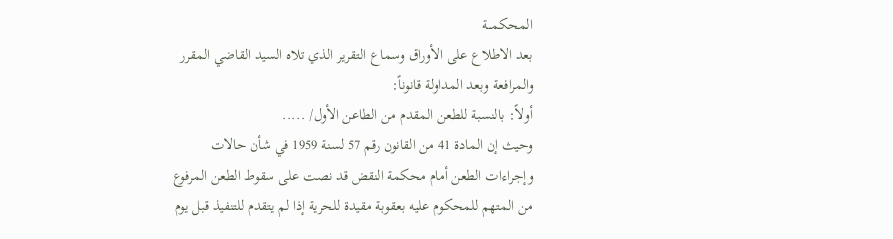المحكمـــة
بعد الاطلاع على الأوراق وسماع التقرير الذي تلاه السيد القاضي المقرر والمرافعة وبعد المداولة قانوناً:
أولاً: بالنسبة للطعن المقدم من الطاعن الأول/ .....
وحيث إن المادة 41 من القانون رقم 57 لسنة 1959 في شأن حالات وإجراءات الطعن أمام محكمة النقض قد نصت على سقوط الطعن المرفوع من المتهم للمحكوم عليه بعقوبة مقيدة للحرية إذا لم يتقدم للتنفيذ قبل يوم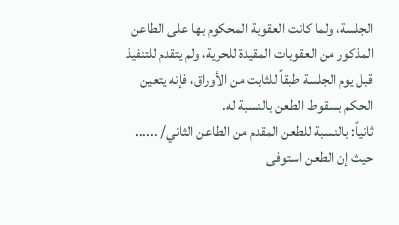الجلسة، ولما كانت العقوبة المحكوم بها على الطاعن المذكور من العقوبات المقيدة للحرية، ولم يتقدم للتنفيذ قبل يوم الجلسة طبقاً للثابت من الأوراق، فإنه يتعين الحكم بسقوط الطعن بالنسبة له.
ثانياً: بالنسبة للطعن المقدم من الطاعن الثاني/ ......
حيث إن الطعن استوفى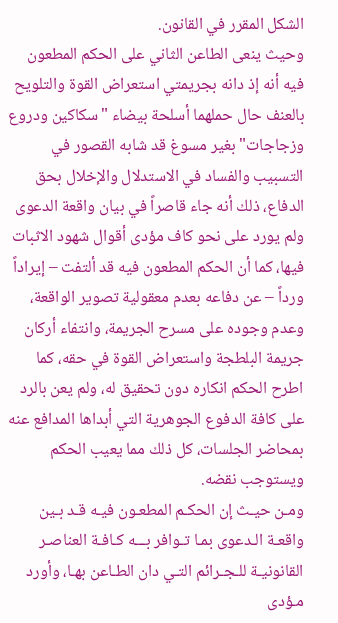الشكل المقرر في القانون.
وحيث ينعى الطاعن الثاني على الحكم المطعون فيه أنه إذ دانه بجريمتي استعراض القوة والتلويح بالعنف حال حملهما أسلحة بيضاء "سكاكين ودروع وزجاجات" بغير مسوغ قد شابه القصور في التسبيب والفساد في الاستدلال والإخلال بحق الدفاع، ذلك أنه جاء قاصراً في بيان واقعة الدعوى ولم يورد على نحو كاف مؤدی أقوال شهود الاثبات فيها، كما أن الحكم المطعون فيه قد ألتفت – إيراداً ورداً – عن دفاعه بعدم معقولية تصوير الواقعة، وعدم وجوده على مسرح الجريمة، وانتفاء أركان جريمة البلطجة واستعراض القوة في حقه، كما اطرح الحكم انكاره دون تحقيق له، ولم يعن بالرد على كافة الدفوع الجوهرية التي أبداها المدافع عنه بمحاضر الجلسات، كل ذلك مما يعيب الحكم ويستوجب نقضه.
ومـن حيـث إن الحكـم المطعـون فيـه قـد بـين واقعـة الـدعوى بمـا تـوافر بـــه كـافـة العناصـر القانونيـة للـجـرائم التـي دان الطـاعن بهـا، وأورد مـؤدى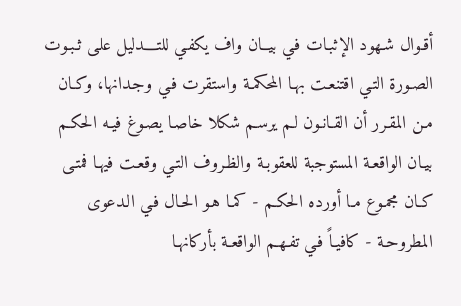أقـوال شـهود الإثبـات فـي بيــان واف يكفـي للتــــدليل علـى ثـبـوت الصـورة التـي اقتنعـت بهـا المحكمـة واستقرت فـي وجـدانها، وكـان مـن المقـرر أن القـانـون لـم يرسـم شكلا خاصـا يصـوغ فيـه الحكـم بيـان الواقعـة المستوجبة للعقوبـة والظـروف التـي وقعـت فيهـا فمتـى كـان مجمـوع مـا أورده الحكـم - كمـا هـو الحـال فـي الـدعوى المطروحـة - كافيـاً فـي تفـهـم الواقعـة بأركانهـا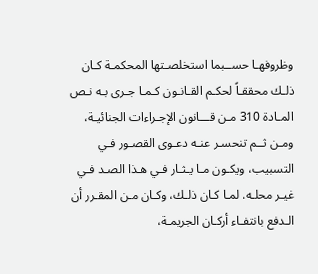وظروفهـا حســبما استخلصـتها المحكمـة كـان ذلـك محققـاً لحكـم القـانـون كـمـا جـری بـه نـص المـادة 310 مـن قـــانون الإجـراءات الجنائيـة، ومـن ثــم تنحسـر عنـه دعـوى القصـور فـي التسبيب، ويكـون مـا يـثـار فـي هـذا الصـد فـي غيـر محلـه. لمـا كـان ذلـك، وكـان مـن المقـرر أن الـدفع بانتفـاء أركـان الجريمـة،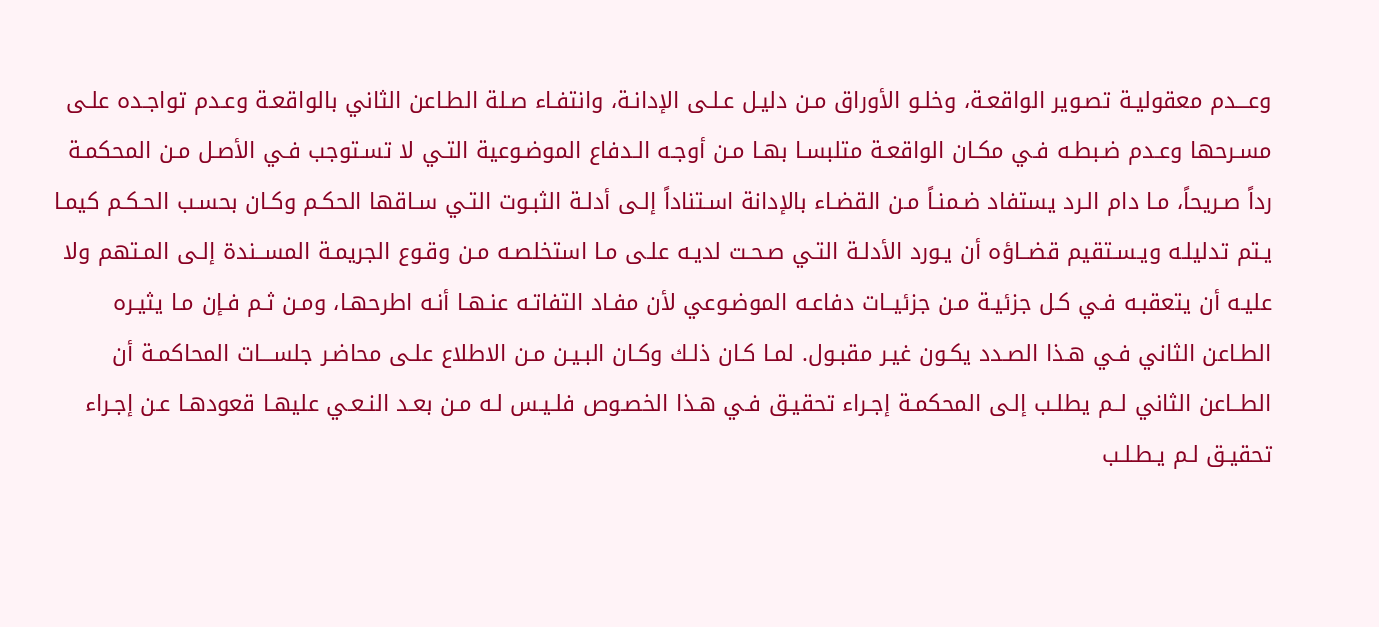وعـــدم معقوليـة تصـوير الواقعـة، وخلـو الأوراق مـن دليـل عـلـى الإدانـة، وانتفـاء صـلة الطـاعن الثاني بالواقعـة وعـدم تواجـده علـى مسـرحها وعـدم ضـبطـه فـي مكـان الواقعـة متلبسـا بهـا مـن أوجـه الـدفاع الموضـوعية التـي لا تسـتوجب فـي الأصـل مـن المحكمـة رداً صـريحاً، مـا دام الـرد يستفاد ضـمنـاً مـن القضـاء بالإدانة اسـتناداً إلـى أدلـة الثبـوت التـي سـاقها الحكـم وكـان بحسـب الحـكـم كيمـا يـتم تدليلـه ويـسـتقيم قضــاؤه أن يـورد الأدلـة التـي صـحـت لديـه علـى مـا استخلصـه مـن وقـوع الجريمـة المســندة إلـى المـتهم ولا عليـه أن يتعقبـه فـي كـل جزئيـة مـن جزئيــات دفاعـه الموضـوعي لأن مفـاد التفاتـه عنـهـا أنـه اطرحهـا، ومـن ثـم فـإن مـا يثيـره الطـاعن الثاني فـي هـذا الصـدد يكـون غيـر مقبـول. لمـا كـان ذلـك وكـان البـيـن مـن الاطلاع علـى محاضـر جلســـات المحاكمـة أن الطــاعن الثاني لــم يطلـب إلـى المحكمـة إجـراء تحقيـق فـي هـذا الخصـوص فلـيـس لـه مـن بعـد النـعـي عليهـا قعودهـا عـن إجـراء تحقيـق لـم يـطـلـب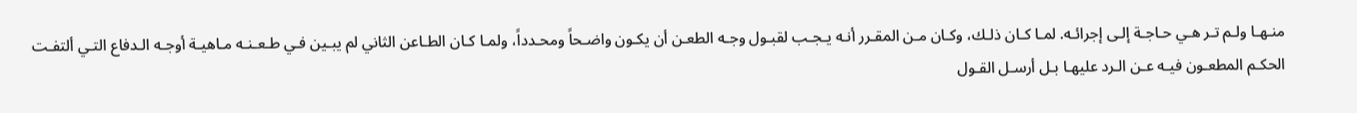منـهـا ولـم تـر هـي حـاجـة إلـى إجرائـه. لمـا كـان ذلـك، وكـان مـن المقـرر أنـه يـجـب لقبـول وجـه الطعـن أن يكـون واضـحاً ومحـدداً، ولمـا كـان الطـاعن الثاني لم يبـين فـي طـعـنـه مـاهيـة أوجـه الـدفاع التـي ألتفـت الحكـم المطعـون فيـه عـن الـرد عليهـا بـل أرسـل القـول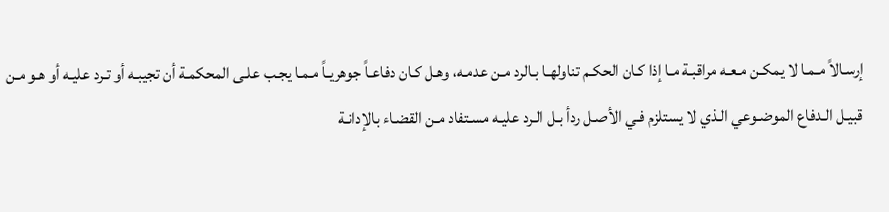إرسـالاً مـمـا لا يمكـن مـعـه مراقبـة مـا إذا كـان الحكـم تناولهـا بـالرد مـن عدمـه، وهـل كـان دفاعـاً جوهريـاً مـمـا يجـب علـى المحكمـة أن تجيبـه أو تـرد عليـه أو هـو مـن قبيـل الـدفاع الموضـوعي الـذي لا يستلزم فـي الأصـل ردأ بـل الـرد عليـه مسـتفاد مـن القضـاء بالإدانـة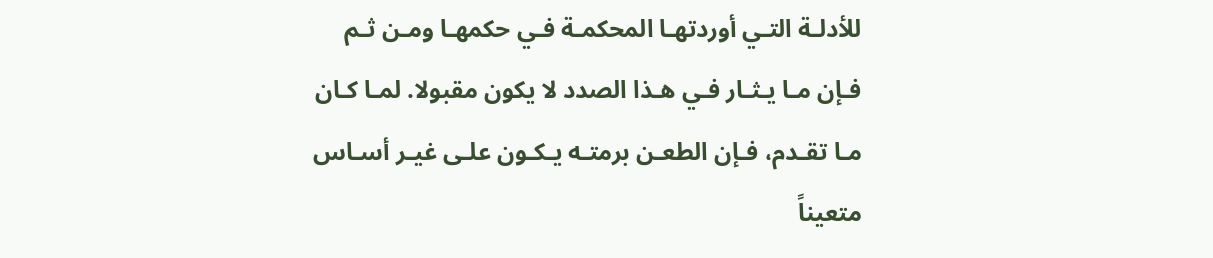للأدلـة التـي أوردتهـا المحكمـة فـي حكمهـا ومـن ثـم فـإن مـا يـثـار فـي هـذا الصدد لا يكون مقبولا. لمـا كـان مـا تقـدم، فـإن الطعـن برمتـه يـكـون علـى غيـر أسـاس متعيناً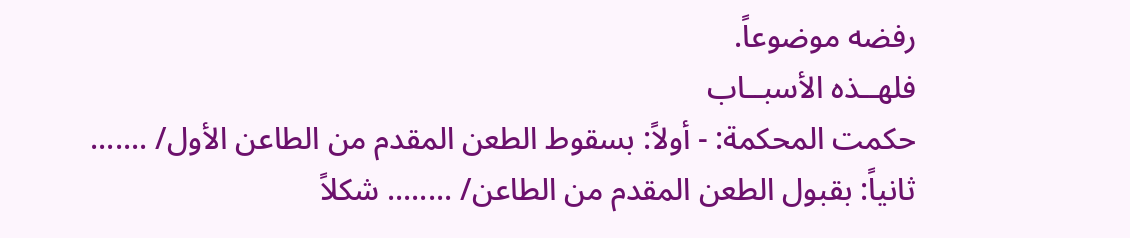رفضه موضوعاً.
فلهــذه الأسبــاب
حكمت المحكمة: - أولاً: بسقوط الطعن المقدم من الطاعن الأول/ .......
ثانياً: بقبول الطعن المقدم من الطاعن/ ........ شكلاً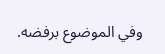وفي الموضوع برفضه.